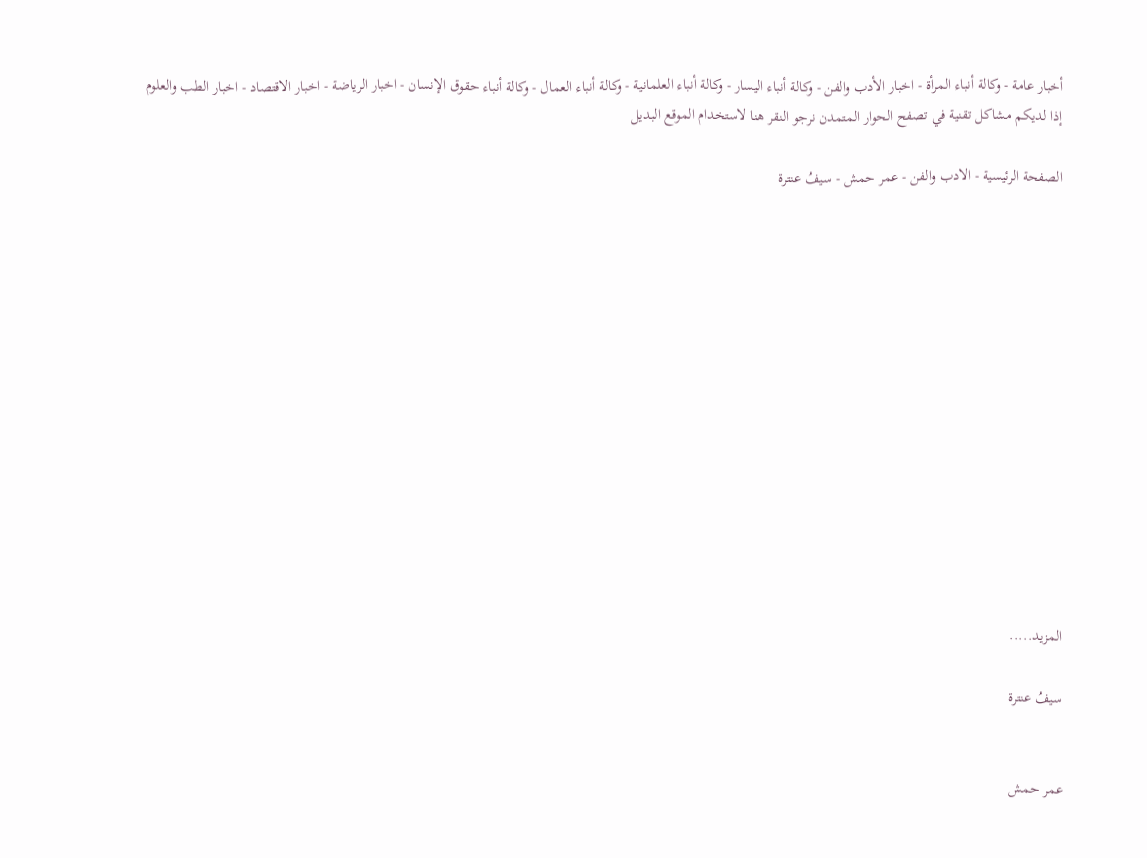أخبار عامة - وكالة أنباء المرأة - اخبار الأدب والفن - وكالة أنباء اليسار - وكالة أنباء العلمانية - وكالة أنباء العمال - وكالة أنباء حقوق الإنسان - اخبار الرياضة - اخبار الاقتصاد - اخبار الطب والعلوم
إذا لديكم مشاكل تقنية في تصفح الحوار المتمدن نرجو النقر هنا لاستخدام الموقع البديل

الصفحة الرئيسية - الادب والفن - عمر حمش - سيفُ عنترة














المزيد.....

سيفُ عنترة


عمر حمش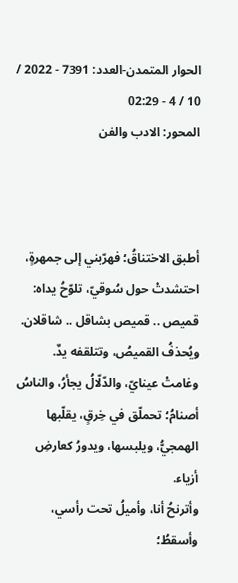الحوار المتمدن-العدد: 7391 - 2022 / 10 / 4 - 02:29
المحور: الادب والفن



أطبق الاختناقُ؛ فهرّبني إلى جمهرةٍ، احتشدتْ حول سُوقيّ، تلوّحُ يداه:
قميص .. قميص بشاقل .. شاقلان.
ويُحذفُ القميصُ، وتتلقفه يدٌ.
وغامتْ عينايّ، والدّلّالُ يجأرُ، والناسُ أصنامُ؛ تحملّق في خِرقٍ، يقلّبها الهمجيُّ، ويلبسها، ويدورُ كعارضِ أزياء.
وأترنحُ أنا، وأميلُ تحت رأسي، وأسقطُ؛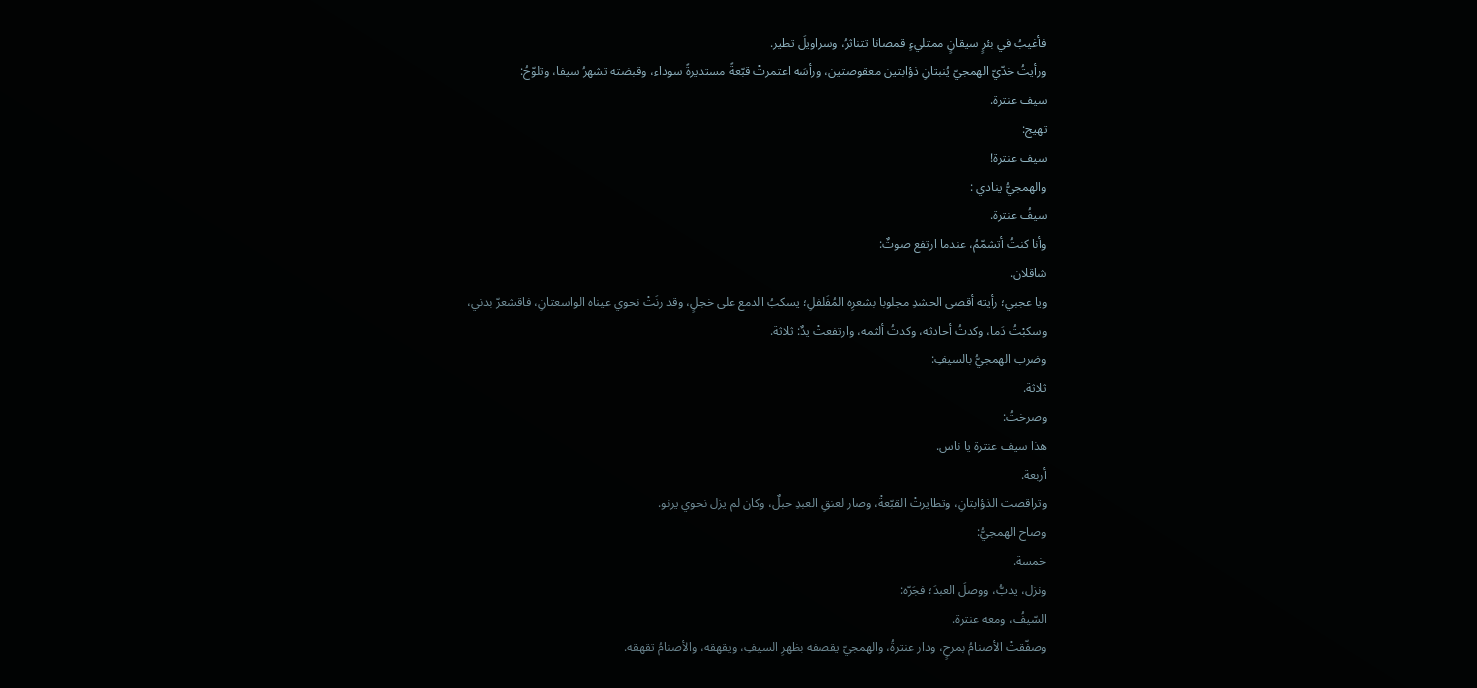فأغيبُ في بئرٍ سيقانٍ ممتليءٍ قمصانا تتناثرُ، وسراويلَ تطير.
ورأيتُ خدّيّ الهمجيّ يُنبتانِ ذؤابتين معقوصتين، ورأسَه اعتمرتْ قبّعةً مستديرةً سوداء، وقبضته تشهرُ سيفا، وتلوّحُ:
سيف عنترة.
تهيج:
سيف عنترة!
والهمجيُّ ينادي :
سيفُ عنترة.
وأنا كنتُ أتشمّمُ، عندما ارتفع صوتٌ:
شاقلان.
ويا عجبي؛ رأيته أقصى الحشدِ مجلوبا بشعرِه المُفَلفلِ؛ يسكبُ الدمع على خجلٍ، وقد رنَتْ نحوي عيناه الواسعتانِ، فاقشعرّ بدني، وسكبْتُ دَما، وكدتُ أحادثه، وكدتُ ألثمه، وارتفعتْ يدٌ: ثلاثة.
وضرب الهمجيُّ بالسيفِ:
ثلاثة.
وصرختُ:
هذا سيف عنترة يا ناس.
أربعة.
وتراقصت الذؤابتانِ، وتطايرتْ القبّعةْ، وصار لعنقِ العبدِ حبلٌ، وكان لم يزل نحوي يرنو.
وصاح الهمجيُّ:
خمسة.
ونزل، يدبُّ، ووصلَ العبدَ؛ فجَرّه:
السّيفُ، ومعه عنترة.
وصفّقتْ الأصنامُ بمرحٍ، ودار عنترةُ، والهمجيّ يقصفه بظهرِ السيفِ، ويقهقه، والأصنامُ تقهقه.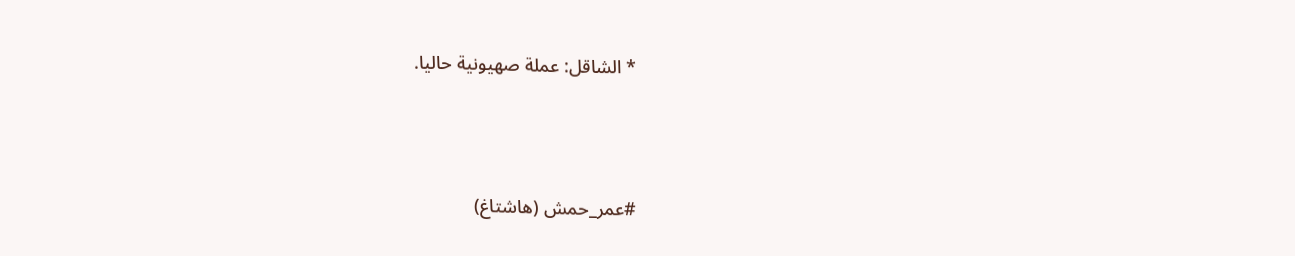* الشاقل: عملة صهيونية حاليا.



#عمر_حمش (هاشتاغ)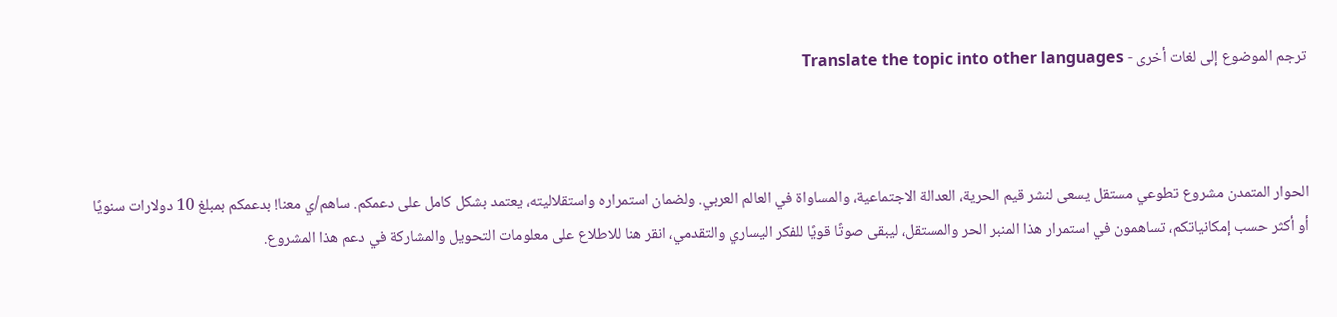ترجم الموضوع إلى لغات أخرى - Translate the topic into other languages



الحوار المتمدن مشروع تطوعي مستقل يسعى لنشر قيم الحرية، العدالة الاجتماعية، والمساواة في العالم العربي. ولضمان استمراره واستقلاليته، يعتمد بشكل كامل على دعمكم. ساهم/ي معنا! بدعمكم بمبلغ 10 دولارات سنويًا أو أكثر حسب إمكانياتكم، تساهمون في استمرار هذا المنبر الحر والمستقل، ليبقى صوتًا قويًا للفكر اليساري والتقدمي، انقر هنا للاطلاع على معلومات التحويل والمشاركة في دعم هذا المشروع.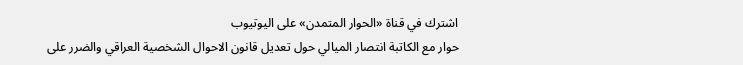اشترك في قناة «الحوار المتمدن» على اليوتيوب
حوار مع الكاتبة انتصار الميالي حول تعديل قانون الاحوال الشخصية العراقي والضرر على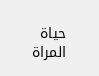حياة المراة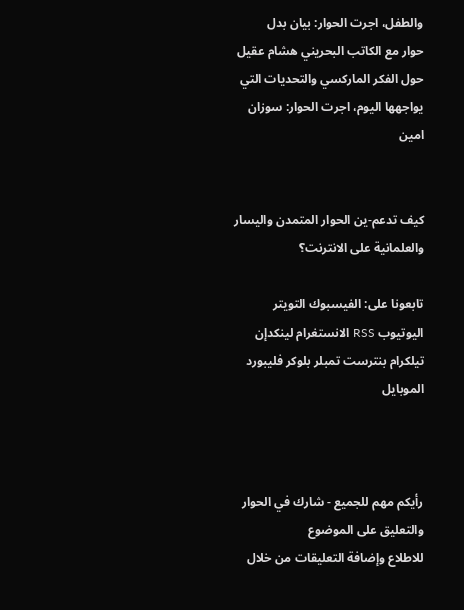والطفل، اجرت الحوار: بيان بدل
حوار مع الكاتب البحريني هشام عقيل حول الفكر الماركسي والتحديات التي يواجهها اليوم، اجرت الحوار: سوزان امين


كيف تدعم-ين الحوار المتمدن واليسار والعلمانية على الانترنت؟

تابعونا على: الفيسبوك التويتر اليوتيوب RSS الانستغرام لينكدإن تيلكرام بنترست تمبلر بلوكر فليبورد الموبايل



رأيكم مهم للجميع - شارك في الحوار والتعليق على الموضوع
للاطلاع وإضافة التعليقات من خلال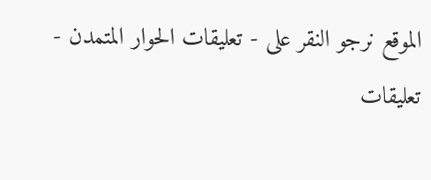الموقع نرجو النقر على - تعليقات الحوار المتمدن -
تعليقات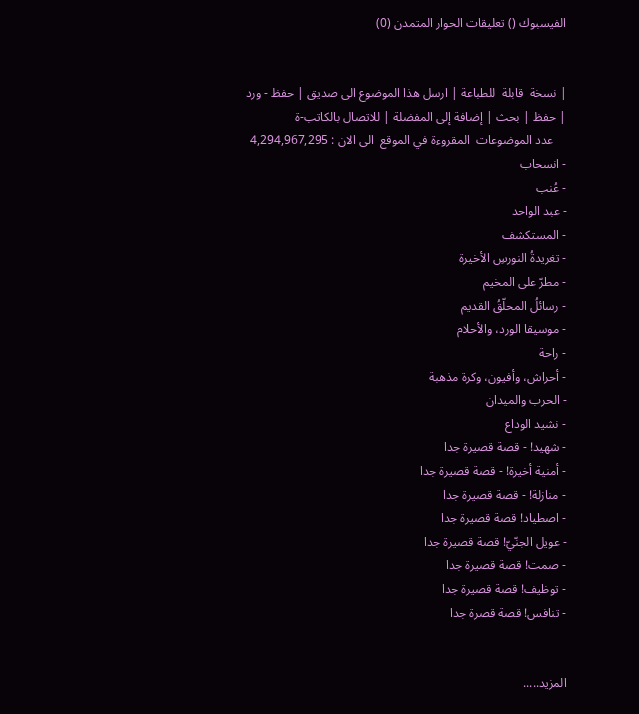الفيسبوك () تعليقات الحوار المتمدن (0)


| نسخة  قابلة  للطباعة | ارسل هذا الموضوع الى صديق | حفظ - ورد
| حفظ | بحث | إضافة إلى المفضلة | للاتصال بالكاتب-ة
    عدد الموضوعات  المقروءة في الموقع  الى الان : 4,294,967,295
- انسحاب
- عُنب
- عبد الواحد
- المستكشف
- تغريدةُ النورسِ الأخيرة
- مطرّ على المخيم
- رسائلُ المحلّقُ القديم
- موسيقا الورد، والأحلام
- راحة
- أحراش، وأفيون، وكرة مذهبة
- الحرب والميدان
- نشيد الوداع
- شهيد! - قصة قصيرة جدا
- أمنية أخيرة! - قصة قصيرة جدا
- منازلة! - قصة قصيرة جدا
- اصطياد! قصة قصيرة جدا
- عويل الجنّيّ! قصة قصيرة جدا
- صمت! قصة قصيرة جدا
- توظيف! قصة قصيرة جدا
- تنافس! قصة قصرة جدا


المزيد.....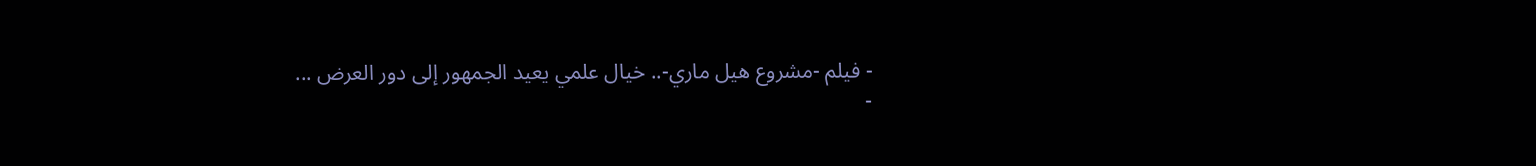- فيلم -مشروع هيل ماري-.. خيال علمي يعيد الجمهور إلى دور العرض ...
-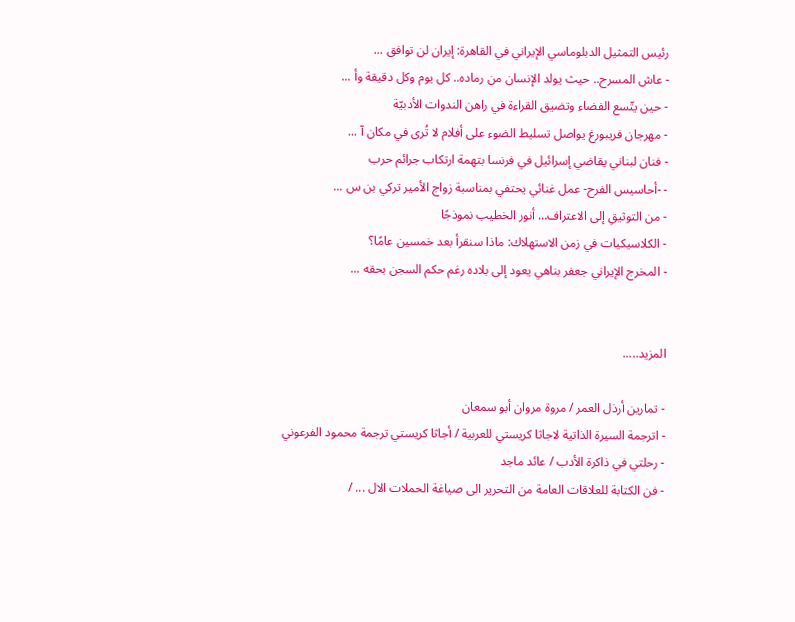رئيس التمثيل الدبلوماسي الإيراني في القاهرة: إيران لن توافق ...
- عاش المسرح.. حيث يولد الإنسان من رماده.. كل يوم وكل دقيقة وأ ...
- حين يتّسع الفضاء وتضيق القراءة في راهن الندوات الأدبيّة
- مهرجان فريبورغ يواصل تسليط الضوء على أفلام لا تُرى في مكان آ ...
- فنان لبناني يقاضي إسرائيل في فرنسا بتهمة ارتكاب جرائم حرب
- -أحاسيس الفرح- عمل غنائي يحتفي بمناسبة زواج الأمير تركي بن س ...
- من التوثيقِ إلى الاعتراف… أنور الخطيب نموذجًا
- الكلاسيكيات في زمن الاستهلاك: ماذا سنقرأ بعد خمسين عامًا؟
- المخرج الإيراني جعفر بناهي يعود إلى بلاده رغم حكم السجن بحقه ...


المزيد.....

- تمارين أرذل العمر / مروة مروان أبو سمعان
- اترجمة السيرة الذاتية لاجاثا كريستي للعربية / أجاثا كريستي ترجمة محمود الفرعوني
- رحلتي في ذاكرة الأدب / عائد ماجد
- فن الكتابة للعلاقات العامة من التحرير الى صياغة الحملات الال ... /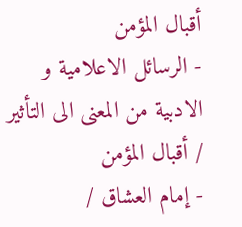أقبال المؤمن
- الرسائل الاعلامية و الادبية من المعنى الى التأثير / أقبال المؤمن
- إمام العشاق /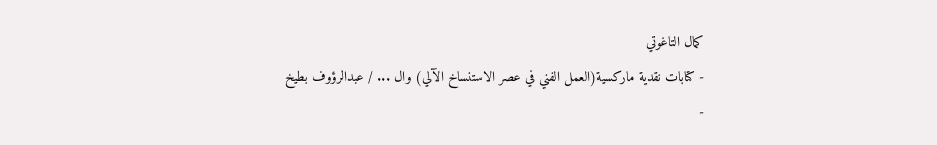كمال التاغوتي
- كتابات نقدية ماركسية(العمل الفني في عصر الاستنساخ الآلي) وال ... / عبدالرؤوف بطيخ
-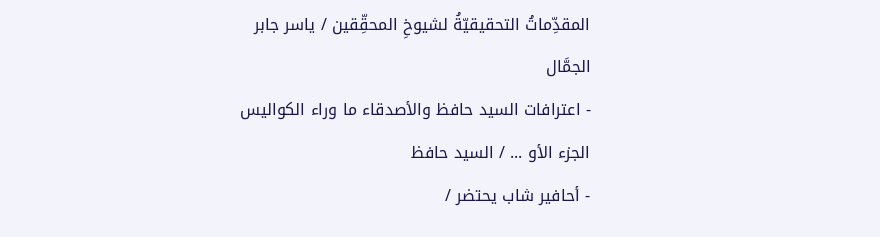المقدِّماتُ التحقيقيّةُ لشيوخِ المحقِّقين / ياسر جابر الجمَّال
- اعترافات السيد حافظ والأصدقاء ما وراء الكواليس الجزء الأو ... / السيد حافظ
- أحافير شاب يحتضر /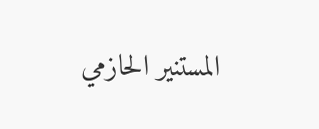المستنير الحازمي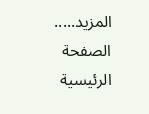المزيد.....
الصفحة الرئيسية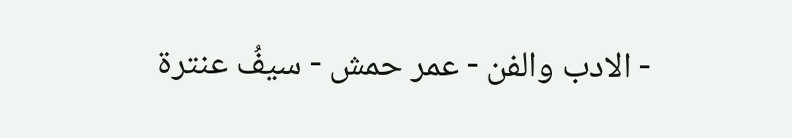- الادب والفن - عمر حمش - سيفُ عنترة